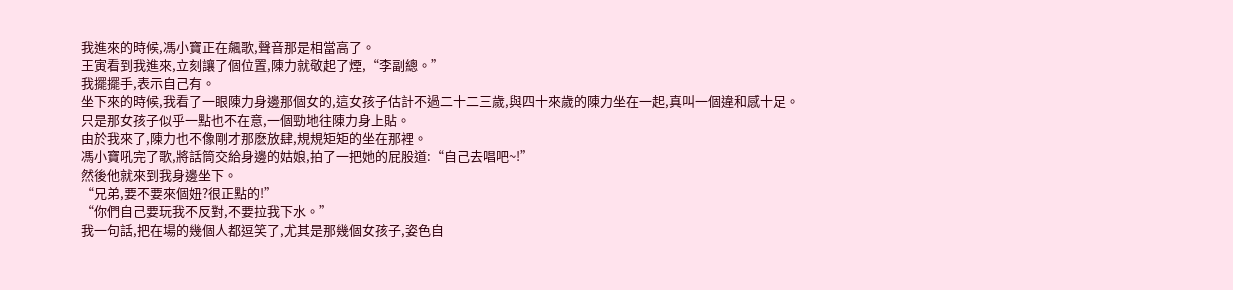我進來的時候,馮小寶正在飆歌,聲音那是相當高了。
王寅看到我進來,立刻讓了個位置,陳力就敬起了煙,“李副總。”
我擺擺手,表示自己有。
坐下來的時候,我看了一眼陳力身邊那個女的,這女孩子估計不過二十二三歲,與四十來歲的陳力坐在一起,真叫一個違和感十足。
只是那女孩子似乎一點也不在意,一個勁地往陳力身上貼。
由於我來了,陳力也不像剛才那麽放肆,規規矩矩的坐在那裡。
馮小寶吼完了歌,將話筒交給身邊的姑娘,拍了一把她的屁股道:“自己去唱吧~!”
然後他就來到我身邊坐下。
“兄弟,要不要來個妞?很正點的!”
“你們自己要玩我不反對,不要拉我下水。”
我一句話,把在場的幾個人都逗笑了,尤其是那幾個女孩子,姿色自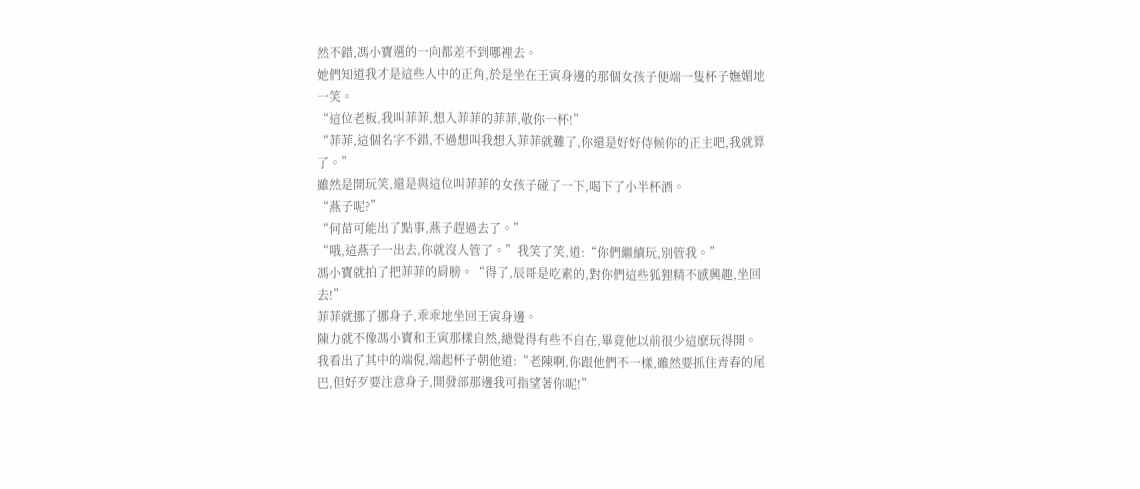然不錯,馮小寶選的一向都差不到哪裡去。
她們知道我才是這些人中的正角,於是坐在王寅身邊的那個女孩子便端一隻杯子嫵媚地一笑。
“這位老板,我叫菲菲,想入菲菲的菲菲,敬你一杯!”
“菲菲,這個名字不錯,不過想叫我想入菲菲就難了,你還是好好侍候你的正主吧,我就算了。”
雖然是開玩笑,還是與這位叫菲菲的女孩子碰了一下,喝下了小半杯酒。
“燕子呢?”
“何苗可能出了點事,燕子趕過去了。”
“哦,這燕子一出去,你就沒人管了。”我笑了笑,道:“你們繼續玩,別管我。”
馮小寶就拍了把菲菲的肩膀。“得了,辰哥是吃素的,對你們這些狐狸精不感興趣,坐回去!”
菲菲就挪了挪身子,乖乖地坐回王寅身邊。
陳力就不像馮小寶和王寅那樣自然,總覺得有些不自在,畢竟他以前很少這麽玩得開。
我看出了其中的端倪,端起杯子朝他道:“老陳啊,你跟他們不一樣,雖然要抓住青春的尾巴,但好歹要注意身子,開發部那邊我可指望著你呢!”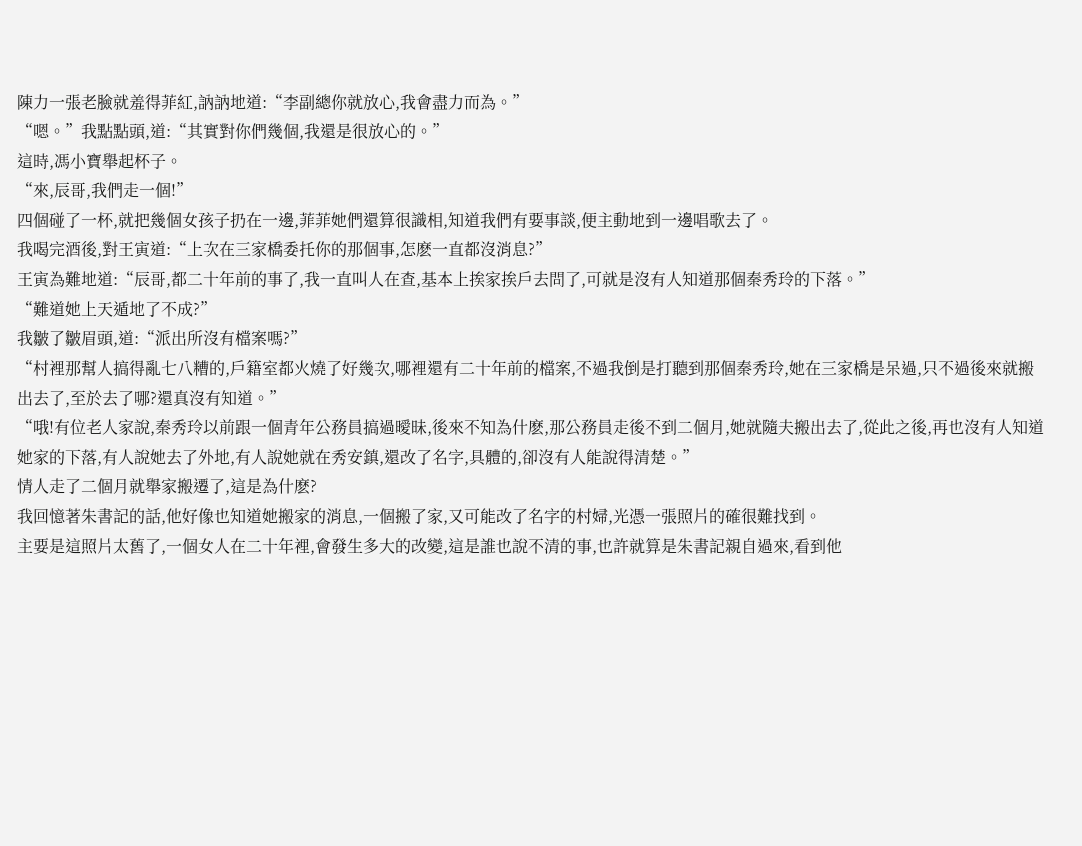陳力一張老臉就羞得菲紅,訥訥地道:“李副總你就放心,我會盡力而為。”
“嗯。”我點點頭,道:“其實對你們幾個,我還是很放心的。”
這時,馮小寶舉起杯子。
“來,辰哥,我們走一個!”
四個碰了一杯,就把幾個女孩子扔在一邊,菲菲她們還算很識相,知道我們有要事談,便主動地到一邊唱歌去了。
我喝完酒後,對王寅道:“上次在三家橋委托你的那個事,怎麽一直都沒消息?”
王寅為難地道:“辰哥,都二十年前的事了,我一直叫人在查,基本上挨家挨戶去問了,可就是沒有人知道那個秦秀玲的下落。”
“難道她上天遁地了不成?”
我皺了皺眉頭,道:“派出所沒有檔案嗎?”
“村裡那幫人搞得亂七八糟的,戶籍室都火燒了好幾次,哪裡還有二十年前的檔案,不過我倒是打聽到那個秦秀玲,她在三家橋是呆過,只不過後來就搬出去了,至於去了哪?還真沒有知道。”
“哦!有位老人家說,秦秀玲以前跟一個青年公務員搞過曖昧,後來不知為什麽,那公務員走後不到二個月,她就隨夫搬出去了,從此之後,再也沒有人知道她家的下落,有人說她去了外地,有人說她就在秀安鎮,還改了名字,具體的,卻沒有人能說得清楚。”
情人走了二個月就舉家搬遷了,這是為什麽?
我回憶著朱書記的話,他好像也知道她搬家的消息,一個搬了家,又可能改了名字的村婦,光憑一張照片的確很難找到。
主要是這照片太舊了,一個女人在二十年裡,會發生多大的改變,這是誰也說不清的事,也許就算是朱書記親自過來,看到他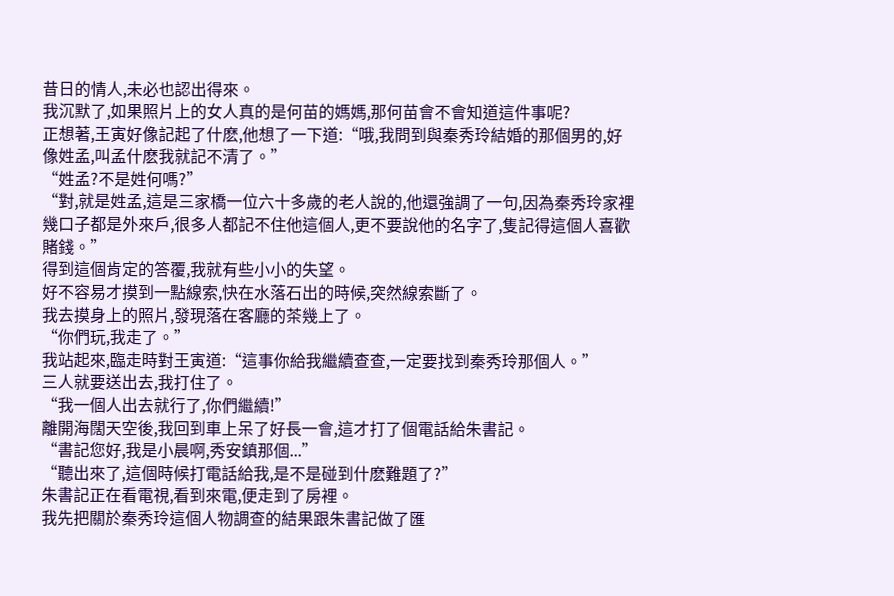昔日的情人,未必也認出得來。
我沉默了,如果照片上的女人真的是何苗的媽媽,那何苗會不會知道這件事呢?
正想著,王寅好像記起了什麽,他想了一下道:“哦,我問到與秦秀玲結婚的那個男的,好像姓孟,叫孟什麽我就記不清了。”
“姓孟?不是姓何嗎?”
“對,就是姓孟,這是三家橋一位六十多歲的老人說的,他還強調了一句,因為秦秀玲家裡幾口子都是外來戶,很多人都記不住他這個人,更不要說他的名字了,隻記得這個人喜歡賭錢。”
得到這個肯定的答覆,我就有些小小的失望。
好不容易才摸到一點線索,快在水落石出的時候,突然線索斷了。
我去摸身上的照片,發現落在客廳的茶幾上了。
“你們玩,我走了。”
我站起來,臨走時對王寅道:“這事你給我繼續查查,一定要找到秦秀玲那個人。”
三人就要送出去,我打住了。
“我一個人出去就行了,你們繼續!”
離開海闊天空後,我回到車上呆了好長一會,這才打了個電話給朱書記。
“書記您好,我是小晨啊,秀安鎮那個...”
“聽出來了,這個時候打電話給我,是不是碰到什麽難題了?”
朱書記正在看電視,看到來電,便走到了房裡。
我先把關於秦秀玲這個人物調查的結果跟朱書記做了匯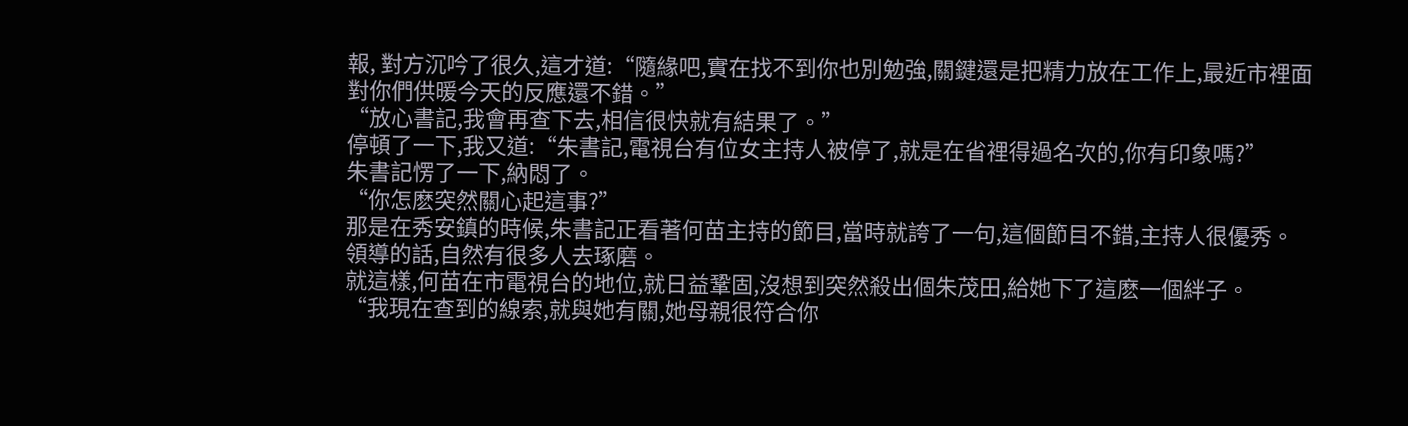報, 對方沉吟了很久,這才道:“隨緣吧,實在找不到你也別勉強,關鍵還是把精力放在工作上,最近市裡面對你們供暖今天的反應還不錯。”
“放心書記,我會再查下去,相信很快就有結果了。”
停頓了一下,我又道:“朱書記,電視台有位女主持人被停了,就是在省裡得過名次的,你有印象嗎?”
朱書記愣了一下,納悶了。
“你怎麽突然關心起這事?”
那是在秀安鎮的時候,朱書記正看著何苗主持的節目,當時就誇了一句,這個節目不錯,主持人很優秀。
領導的話,自然有很多人去琢磨。
就這樣,何苗在市電視台的地位,就日益鞏固,沒想到突然殺出個朱茂田,給她下了這麽一個絆子。
“我現在查到的線索,就與她有關,她母親很符合你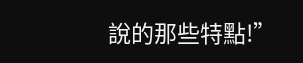說的那些特點!”